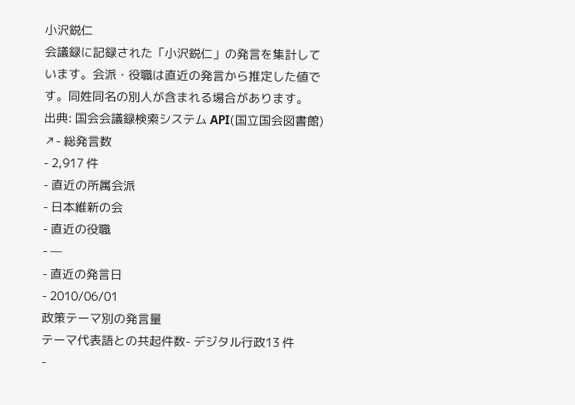小沢鋭仁
会議録に記録された「小沢鋭仁」の発言を集計しています。会派・役職は直近の発言から推定した値です。同姓同名の別人が含まれる場合があります。
出典: 国会会議録検索システム API(国立国会図書館) ↗- 総発言数
- 2,917 件
- 直近の所属会派
- 日本維新の会
- 直近の役職
- —
- 直近の発言日
- 2010/06/01
政策テーマ別の発言量
テーマ代表語との共起件数- デジタル行政13 件
-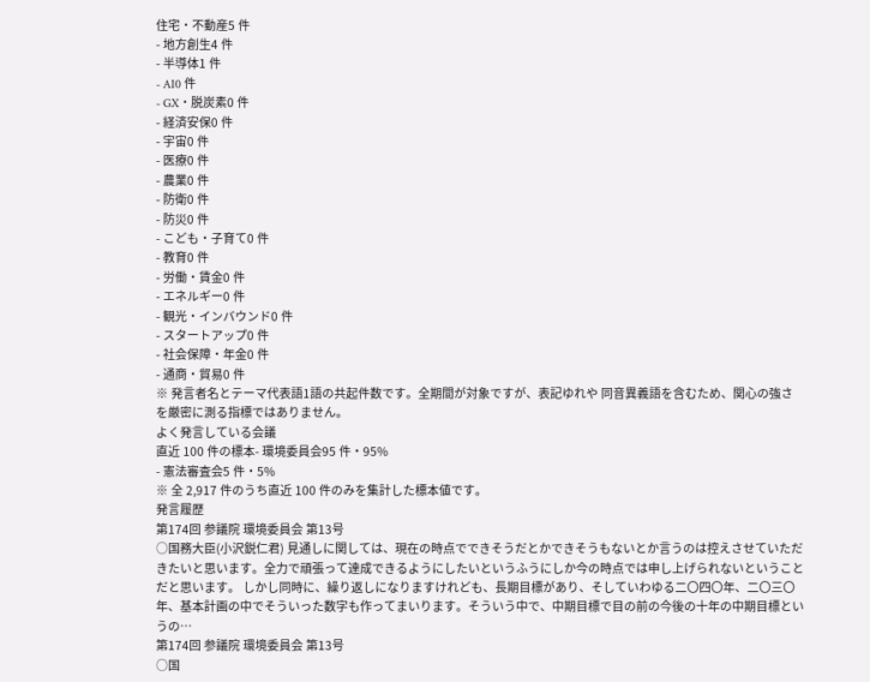住宅・不動産5 件
- 地方創生4 件
- 半導体1 件
- AI0 件
- GX・脱炭素0 件
- 経済安保0 件
- 宇宙0 件
- 医療0 件
- 農業0 件
- 防衛0 件
- 防災0 件
- こども・子育て0 件
- 教育0 件
- 労働・賃金0 件
- エネルギー0 件
- 観光・インバウンド0 件
- スタートアップ0 件
- 社会保障・年金0 件
- 通商・貿易0 件
※ 発言者名とテーマ代表語1語の共起件数です。全期間が対象ですが、表記ゆれや 同音異義語を含むため、関心の強さを厳密に測る指標ではありません。
よく発言している会議
直近 100 件の標本- 環境委員会95 件・95%
- 憲法審査会5 件・5%
※ 全 2,917 件のうち直近 100 件のみを集計した標本値です。
発言履歴
第174回 参議院 環境委員会 第13号
○国務大臣(小沢鋭仁君) 見通しに関しては、現在の時点でできそうだとかできそうもないとか言うのは控えさせていただきたいと思います。全力で頑張って達成できるようにしたいというふうにしか今の時点では申し上げられないということだと思います。 しかし同時に、繰り返しになりますけれども、長期目標があり、そしていわゆる二〇四〇年、二〇三〇年、基本計画の中でそういった数字も作ってまいります。そういう中で、中期目標で目の前の今後の十年の中期目標というの…
第174回 参議院 環境委員会 第13号
○国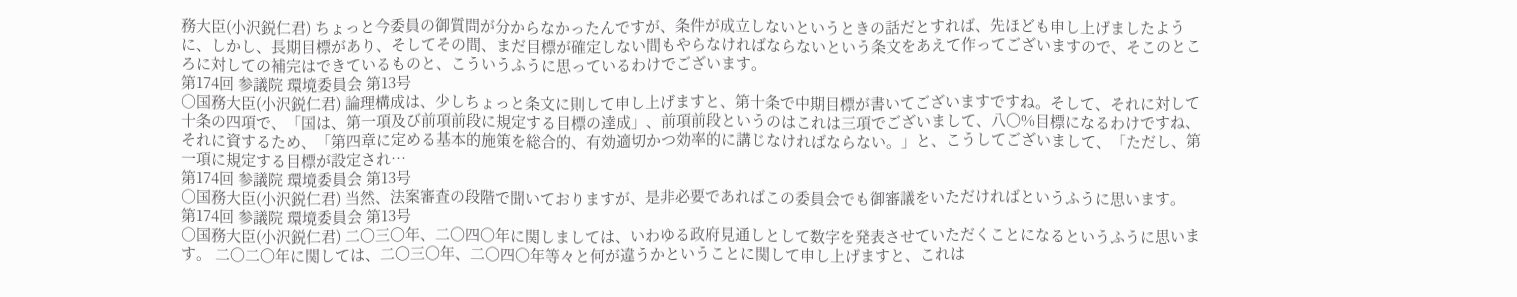務大臣(小沢鋭仁君) ちょっと今委員の御質問が分からなかったんですが、条件が成立しないというときの話だとすれば、先ほども申し上げましたように、しかし、長期目標があり、そしてその間、まだ目標が確定しない間もやらなければならないという条文をあえて作ってございますので、そこのところに対しての補完はできているものと、こういうふうに思っているわけでございます。
第174回 参議院 環境委員会 第13号
○国務大臣(小沢鋭仁君) 論理構成は、少しちょっと条文に則して申し上げますと、第十条で中期目標が書いてございますですね。そして、それに対して十条の四項で、「国は、第一項及び前項前段に規定する目標の達成」、前項前段というのはこれは三項でございまして、八〇%目標になるわけですね、それに資するため、「第四章に定める基本的施策を総合的、有効適切かつ効率的に講じなければならない。」と、こうしてございまして、「ただし、第一項に規定する目標が設定され…
第174回 参議院 環境委員会 第13号
○国務大臣(小沢鋭仁君) 当然、法案審査の段階で聞いておりますが、是非必要であればこの委員会でも御審議をいただければというふうに思います。
第174回 参議院 環境委員会 第13号
○国務大臣(小沢鋭仁君) 二〇三〇年、二〇四〇年に関しましては、いわゆる政府見通しとして数字を発表させていただくことになるというふうに思います。 二〇二〇年に関しては、二〇三〇年、二〇四〇年等々と何が違うかということに関して申し上げますと、これは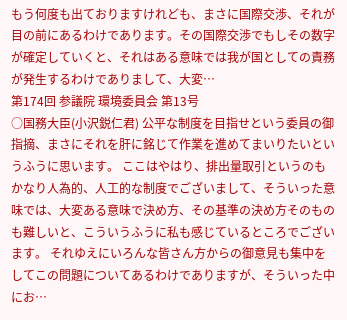もう何度も出ておりますけれども、まさに国際交渉、それが目の前にあるわけであります。その国際交渉でもしその数字が確定していくと、それはある意味では我が国としての責務が発生するわけでありまして、大変…
第174回 参議院 環境委員会 第13号
○国務大臣(小沢鋭仁君) 公平な制度を目指せという委員の御指摘、まさにそれを肝に銘じて作業を進めてまいりたいというふうに思います。 ここはやはり、排出量取引というのもかなり人為的、人工的な制度でございまして、そういった意味では、大変ある意味で決め方、その基準の決め方そのものも難しいと、こういうふうに私も感じているところでございます。 それゆえにいろんな皆さん方からの御意見も集中をしてこの問題についてあるわけでありますが、そういった中にお…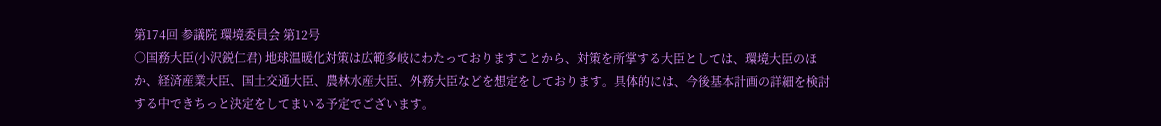第174回 参議院 環境委員会 第12号
○国務大臣(小沢鋭仁君) 地球温暖化対策は広範多岐にわたっておりますことから、対策を所掌する大臣としては、環境大臣のほか、経済産業大臣、国土交通大臣、農林水産大臣、外務大臣などを想定をしております。具体的には、今後基本計画の詳細を検討する中できちっと決定をしてまいる予定でございます。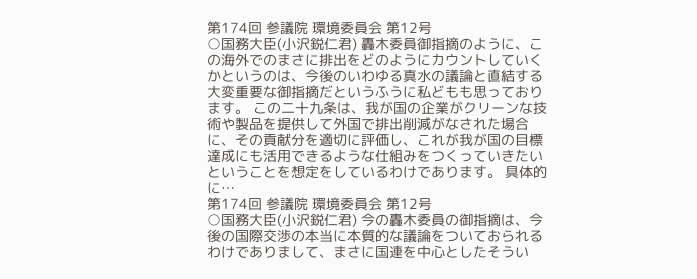第174回 参議院 環境委員会 第12号
○国務大臣(小沢鋭仁君) 轟木委員御指摘のように、この海外でのまさに排出をどのようにカウントしていくかというのは、今後のいわゆる真水の議論と直結する大変重要な御指摘だというふうに私どもも思っております。 この二十九条は、我が国の企業がクリーンな技術や製品を提供して外国で排出削減がなされた場合に、その貢献分を適切に評価し、これが我が国の目標達成にも活用できるような仕組みをつくっていきたいということを想定をしているわけであります。 具体的に…
第174回 参議院 環境委員会 第12号
○国務大臣(小沢鋭仁君) 今の轟木委員の御指摘は、今後の国際交渉の本当に本質的な議論をついておられるわけでありまして、まさに国連を中心としたそうい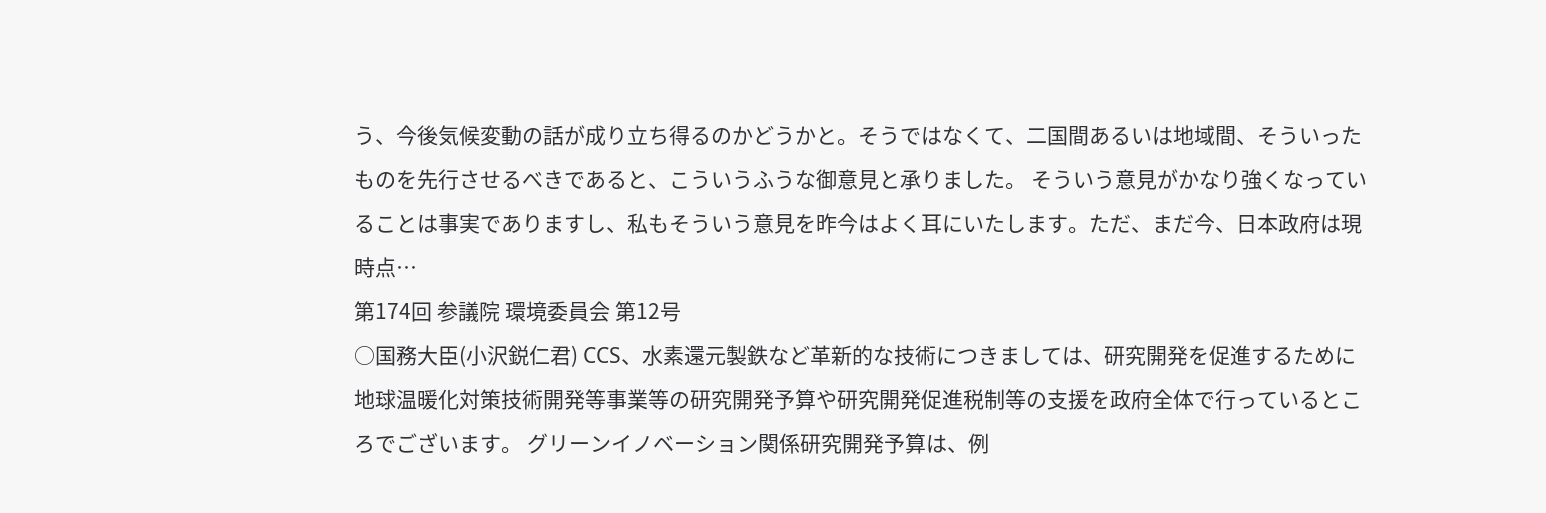う、今後気候変動の話が成り立ち得るのかどうかと。そうではなくて、二国間あるいは地域間、そういったものを先行させるべきであると、こういうふうな御意見と承りました。 そういう意見がかなり強くなっていることは事実でありますし、私もそういう意見を昨今はよく耳にいたします。ただ、まだ今、日本政府は現時点…
第174回 参議院 環境委員会 第12号
○国務大臣(小沢鋭仁君) CCS、水素還元製鉄など革新的な技術につきましては、研究開発を促進するために地球温暖化対策技術開発等事業等の研究開発予算や研究開発促進税制等の支援を政府全体で行っているところでございます。 グリーンイノベーション関係研究開発予算は、例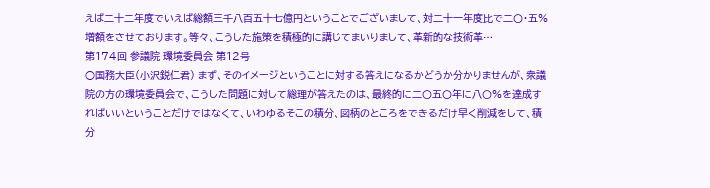えば二十二年度でいえば総額三千八百五十七億円ということでございまして、対二十一年度比で二〇・五%増額をさせております。等々、こうした施策を積極的に講じてまいりまして、革新的な技術革…
第174回 参議院 環境委員会 第12号
○国務大臣(小沢鋭仁君) まず、そのイメージということに対する答えになるかどうか分かりませんが、衆議院の方の環境委員会で、こうした問題に対して総理が答えたのは、最終的に二〇五〇年に八〇%を達成すればいいということだけではなくて、いわゆるそこの積分、図柄のところをできるだけ早く削減をして、積分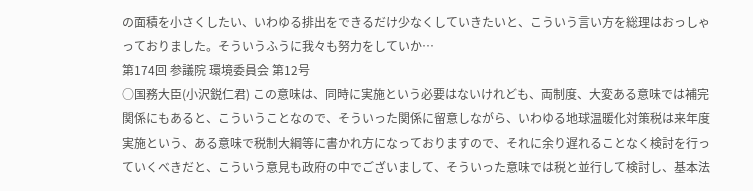の面積を小さくしたい、いわゆる排出をできるだけ少なくしていきたいと、こういう言い方を総理はおっしゃっておりました。そういうふうに我々も努力をしていか…
第174回 参議院 環境委員会 第12号
○国務大臣(小沢鋭仁君) この意味は、同時に実施という必要はないけれども、両制度、大変ある意味では補完関係にもあると、こういうことなので、そういった関係に留意しながら、いわゆる地球温暖化対策税は来年度実施という、ある意味で税制大綱等に書かれ方になっておりますので、それに余り遅れることなく検討を行っていくべきだと、こういう意見も政府の中でございまして、そういった意味では税と並行して検討し、基本法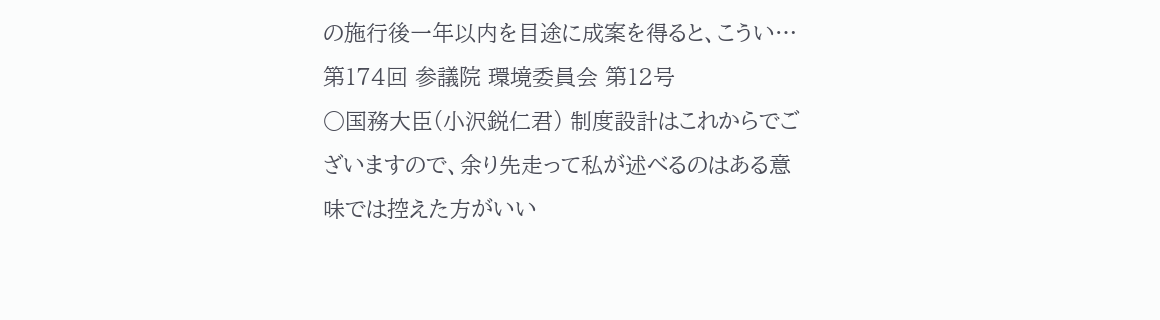の施行後一年以内を目途に成案を得ると、こうい…
第174回 参議院 環境委員会 第12号
○国務大臣(小沢鋭仁君) 制度設計はこれからでございますので、余り先走って私が述べるのはある意味では控えた方がいい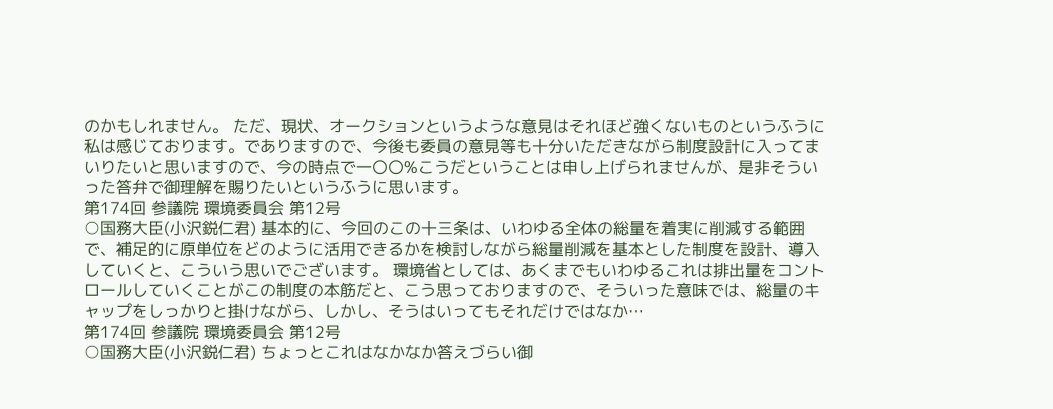のかもしれません。 ただ、現状、オークションというような意見はそれほど強くないものというふうに私は感じております。でありますので、今後も委員の意見等も十分いただきながら制度設計に入ってまいりたいと思いますので、今の時点で一〇〇%こうだということは申し上げられませんが、是非そういった答弁で御理解を賜りたいというふうに思います。
第174回 参議院 環境委員会 第12号
○国務大臣(小沢鋭仁君) 基本的に、今回のこの十三条は、いわゆる全体の総量を着実に削減する範囲で、補足的に原単位をどのように活用できるかを検討しながら総量削減を基本とした制度を設計、導入していくと、こういう思いでございます。 環境省としては、あくまでもいわゆるこれは排出量をコントロールしていくことがこの制度の本筋だと、こう思っておりますので、そういった意味では、総量のキャップをしっかりと掛けながら、しかし、そうはいってもそれだけではなか…
第174回 参議院 環境委員会 第12号
○国務大臣(小沢鋭仁君) ちょっとこれはなかなか答えづらい御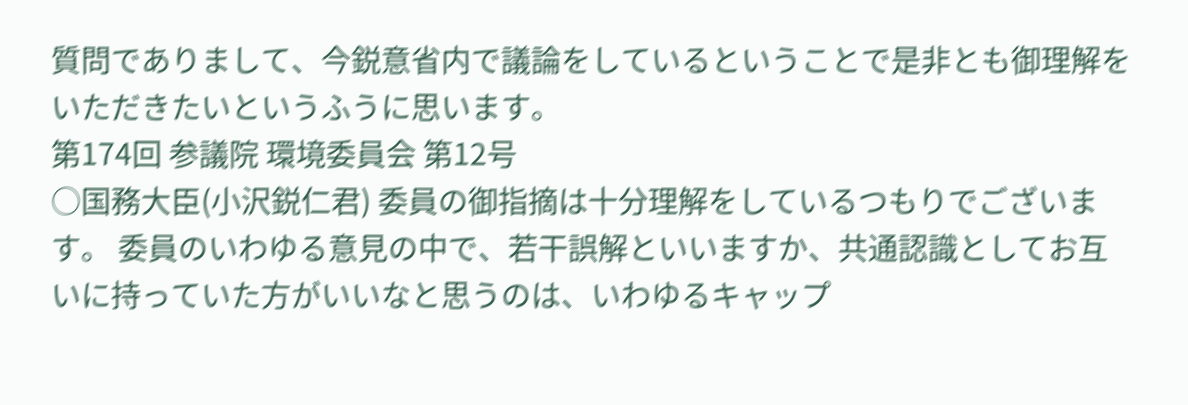質問でありまして、今鋭意省内で議論をしているということで是非とも御理解をいただきたいというふうに思います。
第174回 参議院 環境委員会 第12号
○国務大臣(小沢鋭仁君) 委員の御指摘は十分理解をしているつもりでございます。 委員のいわゆる意見の中で、若干誤解といいますか、共通認識としてお互いに持っていた方がいいなと思うのは、いわゆるキャップ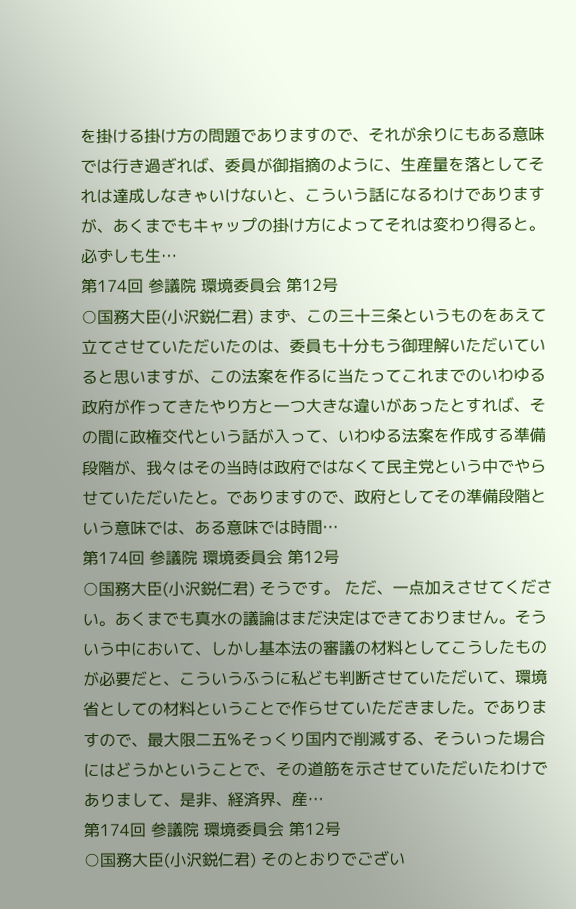を掛ける掛け方の問題でありますので、それが余りにもある意味では行き過ぎれば、委員が御指摘のように、生産量を落としてそれは達成しなきゃいけないと、こういう話になるわけでありますが、あくまでもキャップの掛け方によってそれは変わり得ると。必ずしも生…
第174回 参議院 環境委員会 第12号
○国務大臣(小沢鋭仁君) まず、この三十三条というものをあえて立てさせていただいたのは、委員も十分もう御理解いただいていると思いますが、この法案を作るに当たってこれまでのいわゆる政府が作ってきたやり方と一つ大きな違いがあったとすれば、その間に政権交代という話が入って、いわゆる法案を作成する準備段階が、我々はその当時は政府ではなくて民主党という中でやらせていただいたと。でありますので、政府としてその準備段階という意味では、ある意味では時間…
第174回 参議院 環境委員会 第12号
○国務大臣(小沢鋭仁君) そうです。 ただ、一点加えさせてください。あくまでも真水の議論はまだ決定はできておりません。そういう中において、しかし基本法の審議の材料としてこうしたものが必要だと、こういうふうに私ども判断させていただいて、環境省としての材料ということで作らせていただきました。でありますので、最大限二五%そっくり国内で削減する、そういった場合にはどうかということで、その道筋を示させていただいたわけでありまして、是非、経済界、産…
第174回 参議院 環境委員会 第12号
○国務大臣(小沢鋭仁君) そのとおりでござい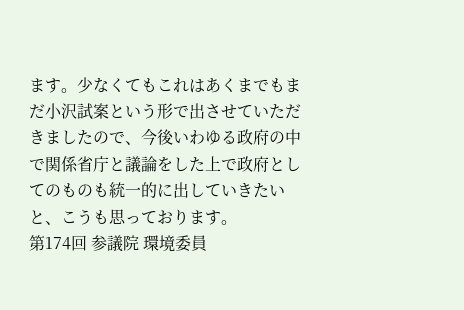ます。少なくてもこれはあくまでもまだ小沢試案という形で出させていただきましたので、今後いわゆる政府の中で関係省庁と議論をした上で政府としてのものも統一的に出していきたいと、こうも思っております。
第174回 参議院 環境委員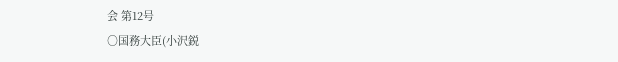会 第12号
○国務大臣(小沢鋭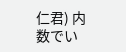仁君) 内数でい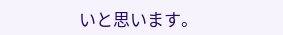いと思います。